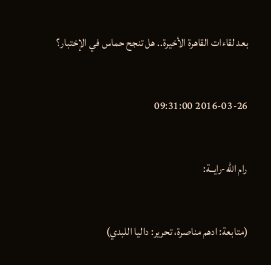بعد لقاءات القاهرة الأخيرة.. هل تنجح حماس في الإختبار؟

2016-03-26 09:31:00

رام الله-رايــة:

(متابعة: ادهم مناصرة، تحرير: داليا اللبدي)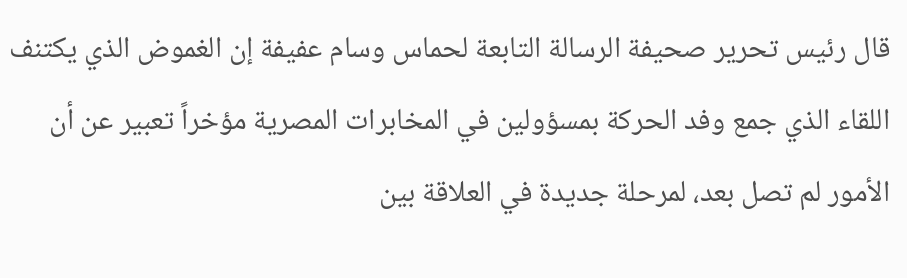قال رئيس تحرير صحيفة الرسالة التابعة لحماس وسام عفيفة إن الغموض الذي يكتنف اللقاء الذي جمع وفد الحركة بمسؤولين في المخابرات المصرية مؤخراً تعبير عن أن الأمور لم تصل بعد، لمرحلة جديدة في العلاقة بين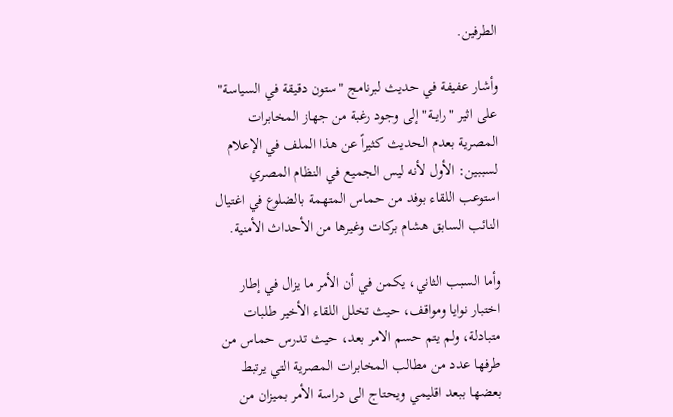الطرفين.

وأشار عفيفة في حديث لبرنامج "ستون دقيقة في السياسة" على اثير "رايــة" إلى وجود رغبة من جهاز المخابرات المصرية بعدم الحديث كثيراً عن هذا الملف في الإعلام لسببين: الأول لأنه ليس الجميع في النظام المصري استوعب اللقاء بوفد من حماس المتهمة بالضلوع في اغتيال النائب السابق هشام بركات وغيرها من الأحداث الأمنية.

وأما السبب الثاني، يكمن في أن الأمر ما يزال في إطار اختبار نوايا ومواقف، حيث تخلل اللقاء الأخير طلبات متبادلة، ولم يتم حسم الامر بعد، حيث تدرس حماس من طرفها عدد من مطالب المخابرات المصرية التي يرتبط بعضها ببعد اقليمي ويحتاج الى دراسة الأمر بميزان من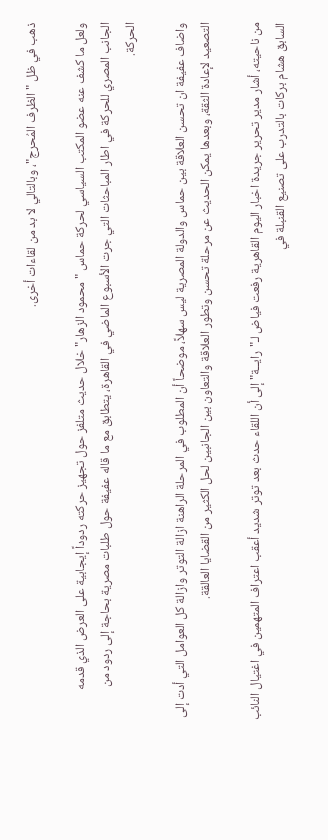ذهب في ظل "الظرف المُحرج"، وبالتالي لا بد من لقاءات أخرى.

ولعل ما كشف عنه عضو المكتب السياسي لحركة حماس "محمود الزهار" خلال حديث متلفز حول تجهيز حركته ردوداً إيجابية على العرض الذي قدمه الجانب المصري للحركة في اطار المباحثات التي جرت الأسبوع الماضي في القاهرة، يتطابق مع ما قاله عفيفة حول طلبات مصرية بحاجة إلى ردود من الحركة.

واضاف عفيفة ان تحسن العلاقة بين حماس والدولة المصرية ليس سهلاً، موضحاً أن المطلوب في المرحلة الراهنة ازالة التوتر وازالة كل العوامل التي أدت إلى التصعيد لإعادة الثقة، وبعدها يمكن الحديث عن مرحلة تحسن وتطور العلاقة والتعاون بين الجانبين لحل الكثير من القضايا العالقة.

من ناحيته، أشار مدير تحرير جريدة اخبار اليوم القاهرية رفعت فياض لـ"رايــة" إلى أن اللقاء حدث بعد توتر شديد أعقب اعتراف المتهمين في اغتيال النائب السابق هشام بركات بالتدرب على تصنيع القنبلة في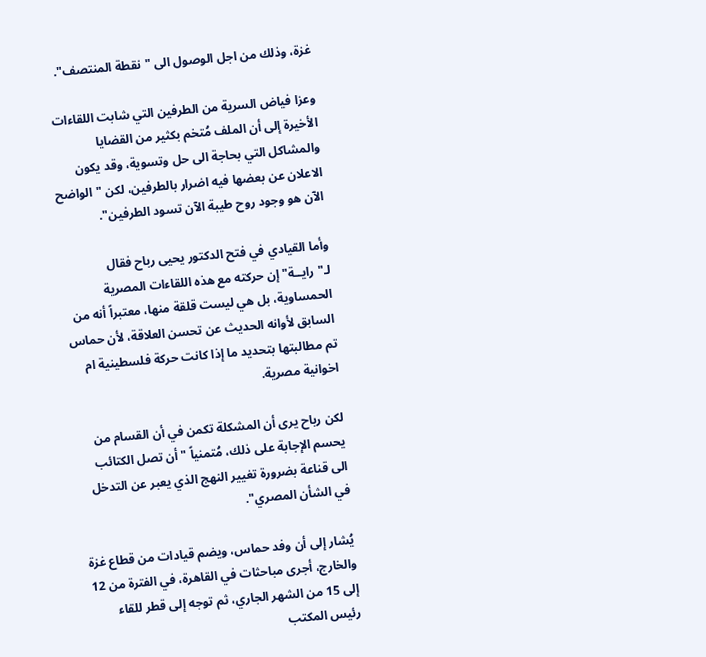غزة، وذلك من اجل الوصول الى "نقطة المنتصف".

وعزا فياض السرية من الطرفين التي شابت اللقاءات الأخيرة إلى أن الملف مُتخم بكثير من القضايا والمشاكل التي بحاجة الى حل وتسوية، وقد يكون الاعلان عن بعضها فيه اضرار بالطرفين، لكن "الواضح الآن هو وجود روح طيبة الآن تسود الطرفين".

وأما القيادي في فتح الدكتور يحيى رباح فقال لـ"رايــة" إن حركته مع هذه اللقاءات المصرية الحمساوية، بل هي ليست قلقة منها، معتبراً أنه من السابق لأوانه الحديث عن تحسن العلاقة، لأن حماس تم مطالبتها بتحديد ما إذا كانت حركة فلسطينية ام اخوانية مصرية.

لكن رباح يرى أن المشكلة تكمن في أن القسام من يحسم الإجابة على ذلك، مُتمنياً "أن تصل الكتائب الى قناعة بضرورة تغيير النهج الذي يعبر عن التدخل في الشأن المصري".

يُشار إلى أن وفد حماس، ويضم قيادات من قطاع غزة والخارج، أجرى مباحثات في القاهرة، في الفترة من 12 إلى 15 من الشهر الجاري، ثم توجه إلى قطر للقاء رئيس المكتب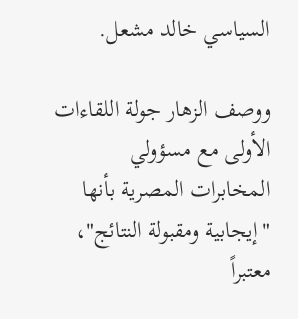السياسي خالد مشعل.

ووصف الزهار جولة اللقاءات الأولى مع مسؤولي المخابرات المصرية بأنها "إيجابية ومقبولة النتائج"، معتبراً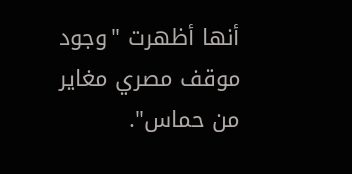أنها أظهرت "وجود موقف مصري مغاير من حماس".